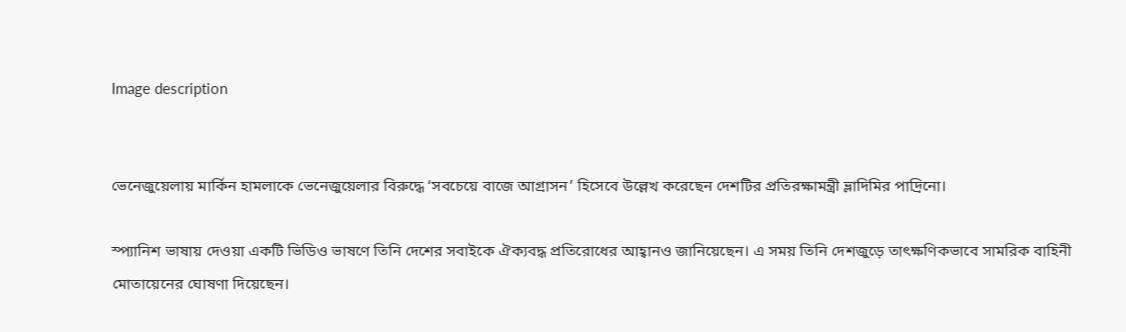Image description


ভেনেজুয়েলায় মার্কিন হামলাকে ভেনেজুয়েলার বিরুদ্ধে ‘সবচেয়ে বাজে আগ্রাসন’ হিসেবে উল্লেখ করেছেন দেশটির প্রতিরক্ষামন্ত্রী ভ্লাদিমির পাদ্রিনো।

স্প্যানিশ ভাষায় দেওয়া একটি ভিডিও ভাষণে তিনি দেশের সবাইকে ঐক্যবদ্ধ প্রতিরোধের আহ্বানও জানিয়েছেন। এ সময় তিনি দেশজুড়ে তাৎক্ষণিকভাবে সামরিক বাহিনী মোতায়েনের ঘোষণা দিয়েছেন।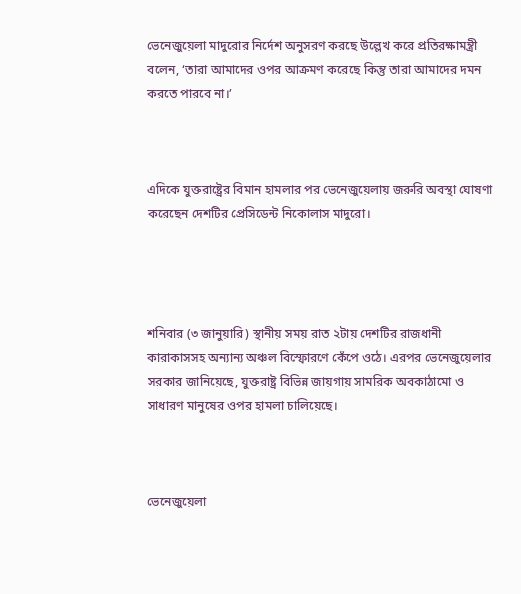ভেনেজুয়েলা মাদুরোর নির্দেশ অনুসরণ করছে উল্লেখ করে প্রতিরক্ষামন্ত্রী বলেন, ‘তারা আমাদের ওপর আক্রমণ করেছে কিন্তু তারা আমাদের দমন করতে পারবে না।’



এদিকে যুক্তরাষ্ট্রের বিমান হামলার পর ভেনেজুয়েলায় জরুরি অবস্থা ঘোষণা করেছেন দেশটির প্রেসিডেন্ট নিকোলাস মাদুরো।




শনিবার (৩ জানুয়ারি) স্থানীয় সময় রাত ২টায় দেশটির রাজধানী কারাকাসসহ অন্যান্য অঞ্চল বিস্ফোরণে কেঁপে ওঠে। এরপর ভেনেজুয়েলার সরকার জানিয়েছে, যুক্তরাষ্ট্র বিভিন্ন জায়গায় সামরিক অবকাঠামো ও সাধারণ মানুষের ওপর হামলা চালিয়েছে।



ভেনেজুয়েলা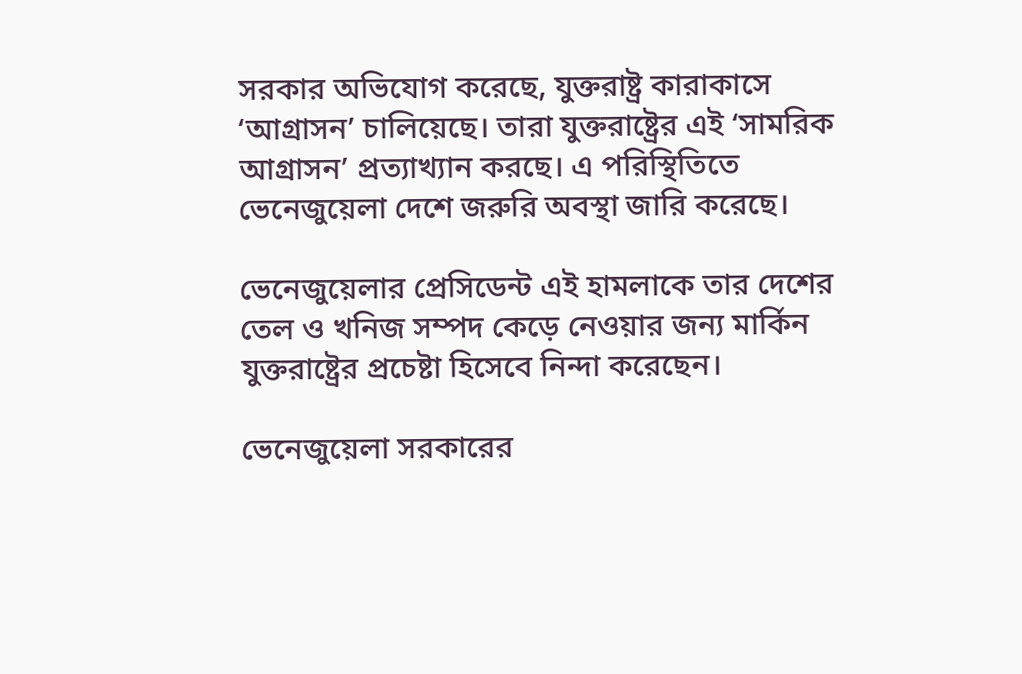সরকার অভিযোগ করেছে, যুক্তরাষ্ট্র কারাকাসে ‘আগ্রাসন’ চালিয়েছে। তারা যুক্তরাষ্ট্রের এই ‘সামরিক আগ্রাসন’ প্রত্যাখ্যান করছে। এ পরিস্থিতিতে ভেনেজুয়েলা দেশে জরুরি অবস্থা জারি করেছে।

ভেনেজুয়েলার প্রেসিডেন্ট এই হামলাকে তার দেশের তেল ও খনিজ সম্পদ কেড়ে নেওয়ার জন্য মার্কিন যুক্তরাষ্ট্রের প্রচেষ্টা হিসেবে নিন্দা করেছেন।

ভেনেজুয়েলা সরকারের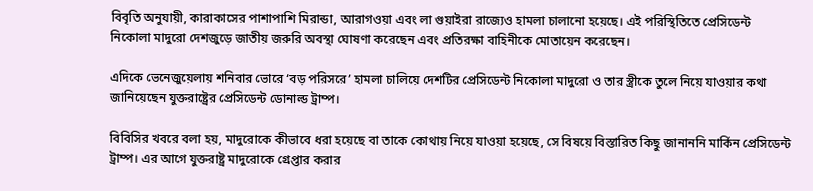বিবৃতি অনুযায়ী, কারাকাসের পাশাপাশি মিরান্ডা, আরাগওয়া এবং লা গুয়াইরা রাজ্যেও হামলা চালানো হয়েছে। এই পরিস্থিতিতে প্রেসিডেন্ট নিকোলা মাদুরো দেশজুড়ে জাতীয় জরুরি অবস্থা ঘোষণা করেছেন এবং প্রতিরক্ষা বাহিনীকে মোতায়েন করেছেন।

এদিকে ভেনেজুয়েলায় শনিবার ভোরে ‘বড় পরিসরে’ হামলা চালিয়ে দেশটির প্রেসিডেন্ট নিকোলা মাদুরো ও তার স্ত্রীকে তুলে নিয়ে যাওয়ার কথা জানিয়েছেন যুক্তরাষ্ট্রের প্রেসিডেন্ট ডোনাল্ড ট্রাম্প।

বিবিসির খবরে বলা হয়, মাদুরোকে কীভাবে ধরা হয়েছে বা তাকে কোথায় নিয়ে যাওয়া হয়েছে, সে বিষয়ে বিস্তারিত কিছু জানাননি মার্কিন প্রেসিডেন্ট ট্রাম্প। এর আগে যুক্তরাষ্ট্র মাদুরোকে গ্রেপ্তার করার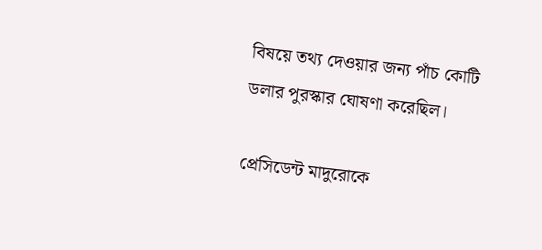বিষয়ে তথ্য দেওয়ার জন্য পাঁচ কোটি ডলার পুরস্কার ঘোষণা করেছিল।

প্রেসিডেন্ট মাদুরোকে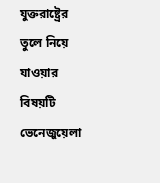যুক্তরাষ্ট্রের তুলে নিয়ে যাওয়ার বিষয়টি ভেনেজুয়েলা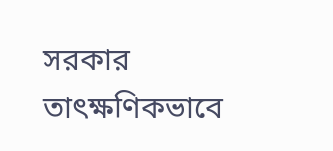সরকার তাৎক্ষণিকভাবে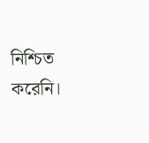নিশ্চিত করেনি।